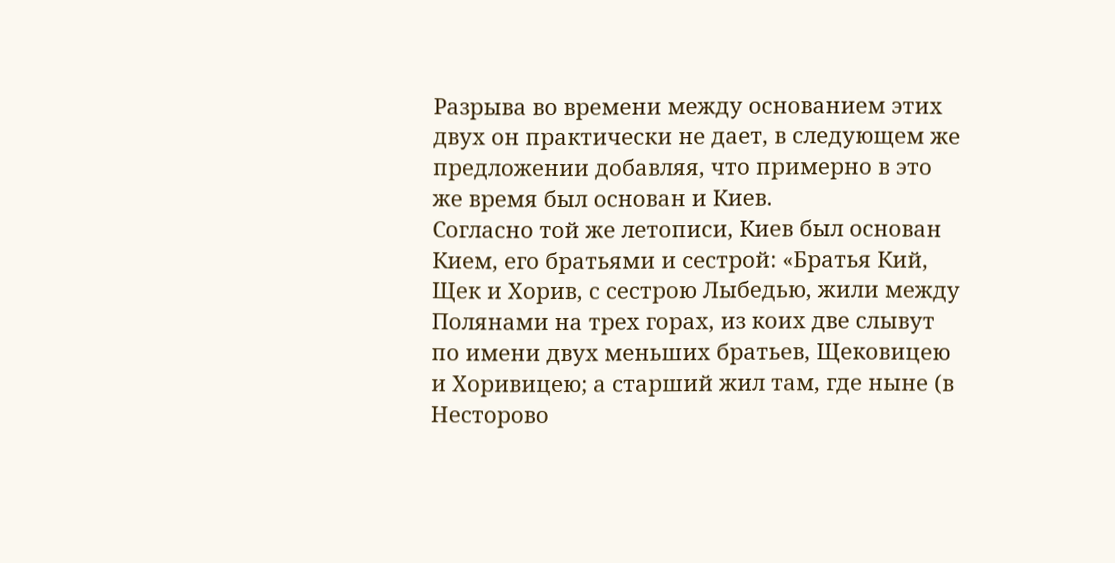Разрыва во времени между основанием этих двух он практически не дает, в следующем же предложении добавляя, что примерно в это же время был основан и Киев.
Согласно той же летописи, Киев был основан Кием, его братьями и сестрой: «Братья Кий, Щек и Хорив, с сестрою Лыбедью, жили между Полянами на трех горах, из коих две слывут по имени двух меньших братьев, Щековицею и Хоривицею; а старший жил там, где ныне (в Несторово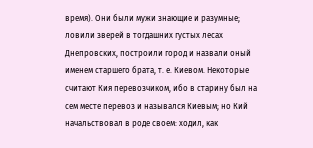время). Они были мужи знающие и разумные; ловили зверей в тогдашних густых лесах Днепровских, построили город и назвали оный именем старшего брата, т. е. Киевом. Некоторые считают Кия перевозчиком, ибо в старину был на сем месте перевоз и назывался Киевым; но Кий начальствовал в роде своем: ходил, как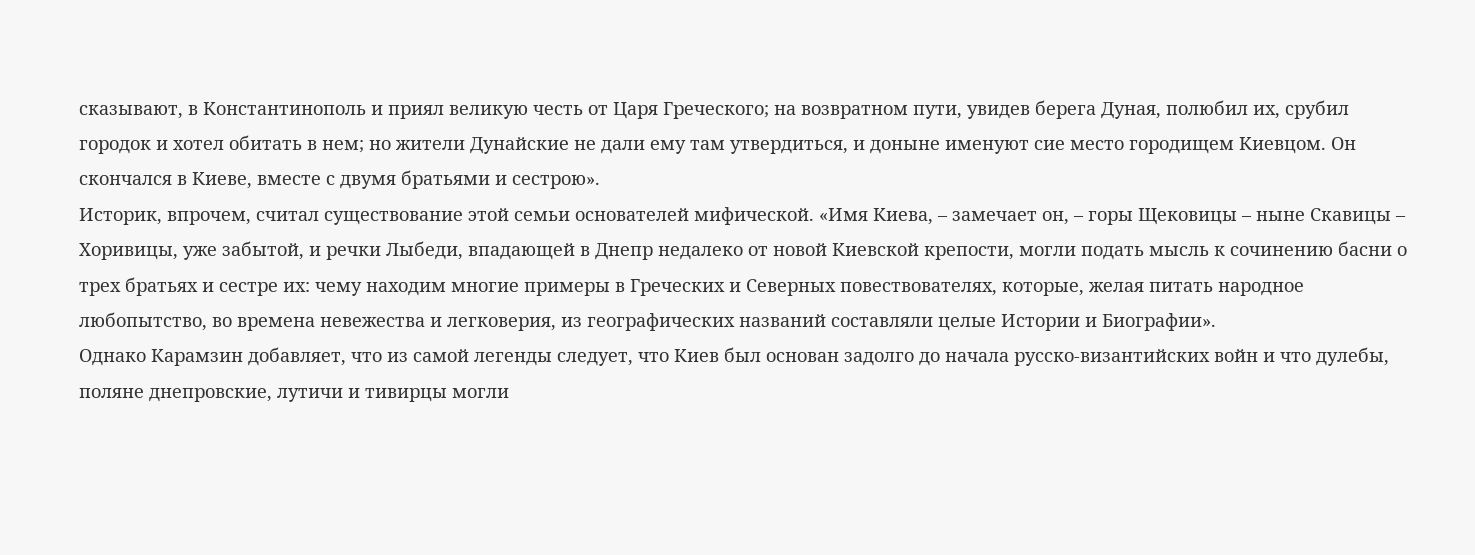сказывают, в Константинополь и приял великую честь от Царя Греческого; на возвратном пути, увидев берега Дуная, полюбил их, срубил городок и хотел обитать в нем; но жители Дунайские не дали ему там утвердиться, и доныне именуют сие место городищем Киевцом. Он скончался в Киеве, вместе с двумя братьями и сестрою».
Историк, впрочем, считал существование этой семьи основателей мифической. «Имя Киева, – замечает он, – горы Щековицы – ныне Скавицы – Хоривицы, уже забытой, и речки Лыбеди, впадающей в Днепр недалеко от новой Киевской крепости, могли подать мысль к сочинению басни о трех братьях и сестре их: чему находим многие примеры в Греческих и Северных повествователях, которые, желая питать народное любопытство, во времена невежества и легковерия, из географических названий составляли целые Истории и Биографии».
Однако Карамзин добавляет, что из самой легенды следует, что Киев был основан задолго до начала русско-византийских войн и что дулебы, поляне днепровские, лутичи и тивирцы могли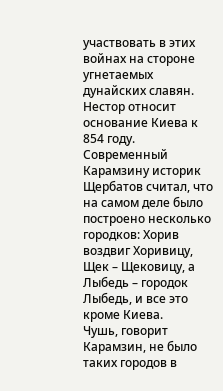участвовать в этих войнах на стороне угнетаемых дунайских славян. Нестор относит основание Киева к 854 году. Современный Карамзину историк Щербатов считал, что на самом деле было построено несколько городков: Хорив воздвиг Хоривицу, Щек – Щековицу, а Лыбедь – городок Лыбедь, и все это кроме Киева.
Чушь, говорит Карамзин, не было таких городов в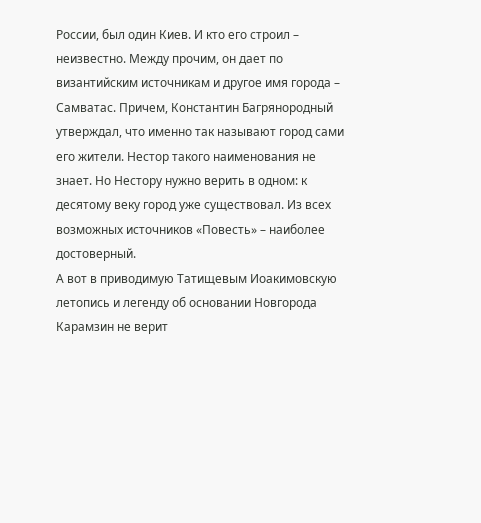России, был один Киев. И кто его строил – неизвестно. Между прочим, он дает по византийским источникам и другое имя города – Самватас. Причем, Константин Багрянородный утверждал, что именно так называют город сами его жители. Нестор такого наименования не знает. Но Нестору нужно верить в одном: к десятому веку город уже существовал. Из всех возможных источников «Повесть» – наиболее достоверный.
А вот в приводимую Татищевым Иоакимовскую летопись и легенду об основании Новгорода Карамзин не верит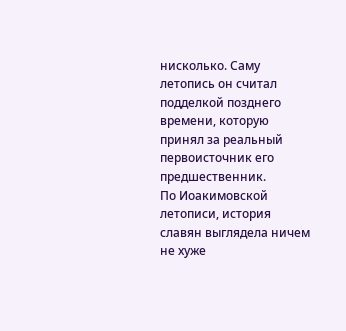нисколько. Саму летопись он считал подделкой позднего времени, которую принял за реальный первоисточник его предшественник.
По Иоакимовской летописи, история славян выглядела ничем не хуже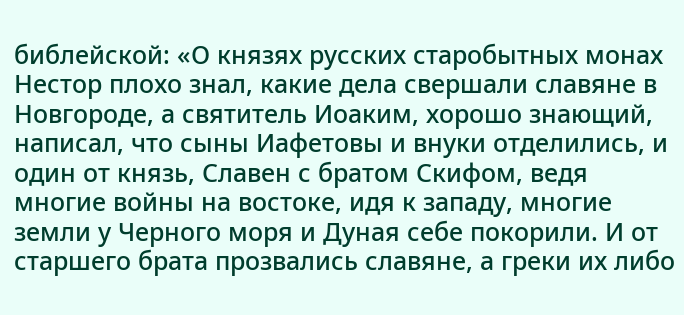библейской: «О князях русских старобытных монах Нестор плохо знал, какие дела свершали славяне в Новгороде, а святитель Иоаким, хорошо знающий, написал, что сыны Иафетовы и внуки отделились, и один от князь, Славен с братом Скифом, ведя многие войны на востоке, идя к западу, многие земли у Черного моря и Дуная себе покорили. И от старшего брата прозвались славяне, а греки их либо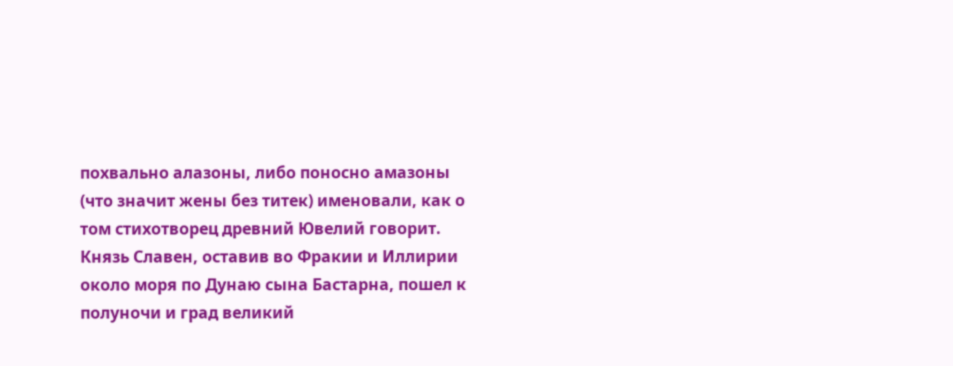похвально алазоны, либо поносно амазоны (что значит жены без титек) именовали, как о том стихотворец древний Ювелий говорит.
Князь Славен, оставив во Фракии и Иллирии около моря по Дунаю сына Бастарна, пошел к полуночи и град великий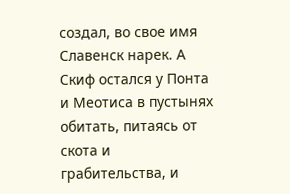создал, во свое имя Славенск нарек. А Скиф остался у Понта и Меотиса в пустынях обитать, питаясь от скота и грабительства, и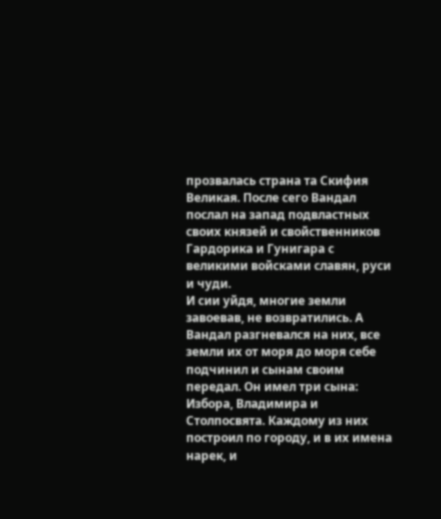прозвалась страна та Скифия Великая. После сего Вандал послал на запад подвластных своих князей и свойственников Гардорика и Гунигара с великими войсками славян, руси и чуди.
И сии уйдя, многие земли завоевав, не возвратились. А Вандал разгневался на них, все земли их от моря до моря себе подчинил и сынам своим передал. Он имел три сына: Избора, Владимира и Столпосвята. Каждому из них построил по городу, и в их имена нарек, и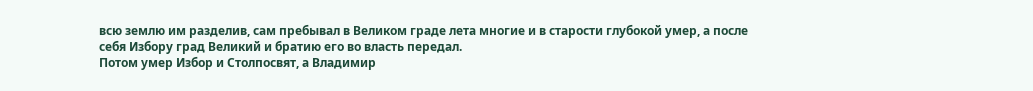всю землю им разделив, сам пребывал в Великом граде лета многие и в старости глубокой умер, а после себя Избору град Великий и братию его во власть передал.
Потом умер Избор и Столпосвят, а Владимир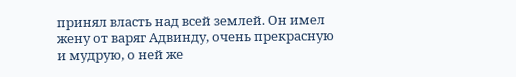принял власть над всей землей. Он имел жену от варяг Адвинду, очень прекрасную и мудрую, о ней же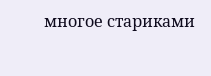многое стариками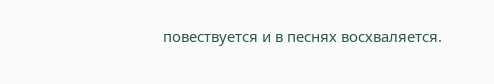повествуется и в песнях восхваляется.